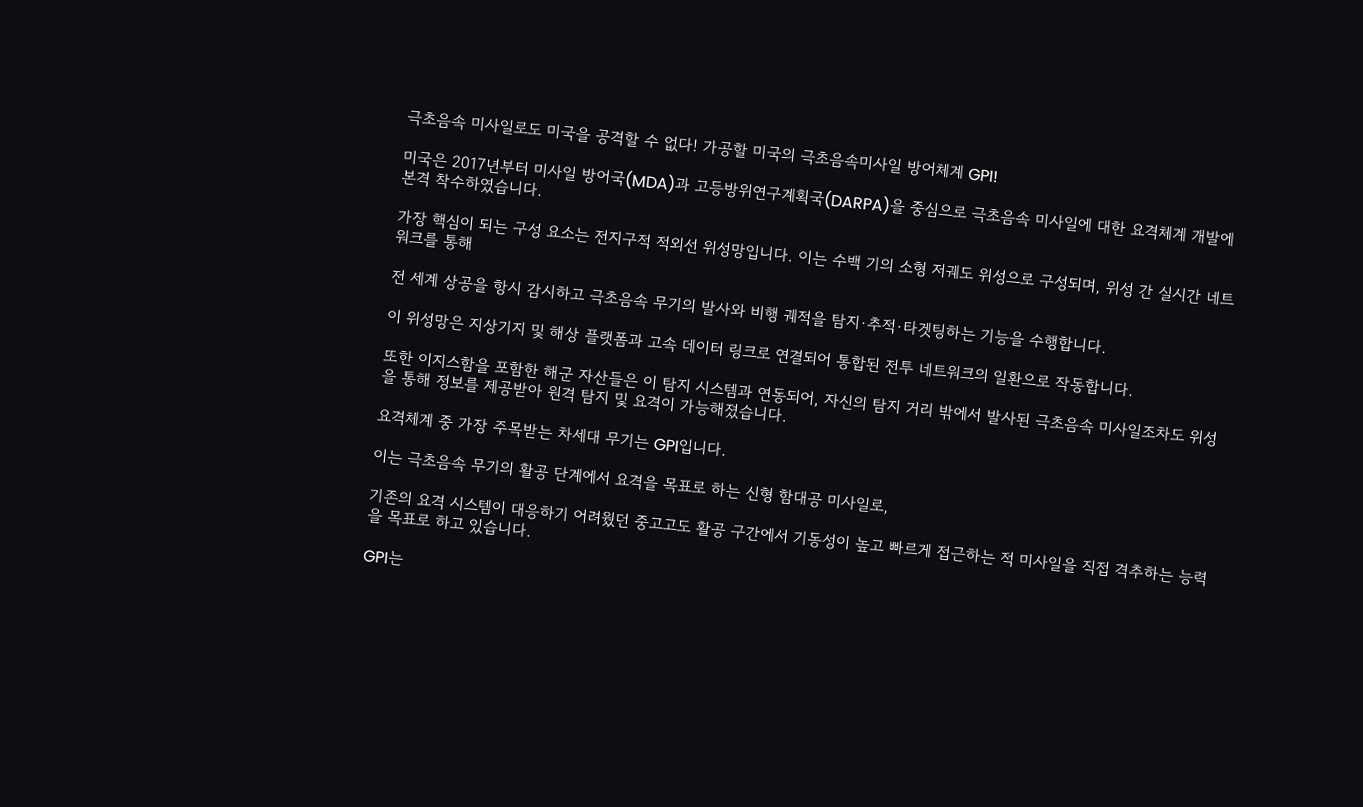극초음속 미사일로도 미국을 공격할 수 없다! 가공할 미국의 극초음속미사일 방어체계 GPI!

미국은 2017년부터 미사일 방어국(MDA)과 고등방위연구계획국(DARPA)을 중심으로 극초음속 미사일에 대한 요격체계 개발에 본격 착수하였습니다.

가장 핵심이 되는 구성 요소는 전지구적 적외선 위성망입니다. 이는 수백 기의 소형 저궤도 위성으로 구성되며, 위성 간 실시간 네트워크를 통해

전 세계 상공을 항시 감시하고 극초음속 무기의 발사와 비행 궤적을 탐지·추적·타겟팅하는 기능을 수행합니다.

이 위성망은 지상기지 및 해상 플랫폼과 고속 데이터 링크로 연결되어 통합된 전투 네트워크의 일환으로 작동합니다.

또한 이지스함을 포함한 해군 자산들은 이 탐지 시스템과 연동되어, 자신의 탐지 거리 밖에서 발사된 극초음속 미사일조차도 위성을 통해 정보를 제공받아 원격 탐지 및 요격이 가능해졌습니다.

요격체계 중 가장 주목받는 차세대 무기는 GPI입니다.

이는 극초음속 무기의 활공 단계에서 요격을 목표로 하는 신형 함대공 미사일로,

기존의 요격 시스템이 대응하기 어려웠던 중고고도 활공 구간에서 기동성이 높고 빠르게 접근하는 적 미사일을 직접 격추하는 능력을 목표로 하고 있습니다.

GPI는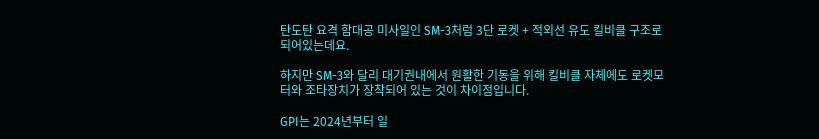탄도탄 요격 함대공 미사일인 SM-3처럼 3단 로켓 + 적외선 유도 킬비클 구조로 되어있는데요.

하지만 SM-3와 달리 대기권내에서 원활한 기동을 위해 킬비클 자체에도 로켓모터와 조타장치가 장착되어 있는 것이 차이점입니다.

GPI는 2024년부터 일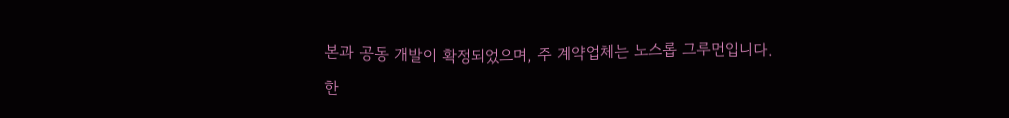본과 공동 개발이 확정되었으며, 주 계약업체는 노스롭 그루먼입니다.

한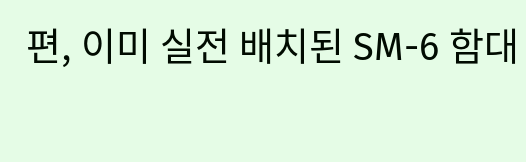편, 이미 실전 배치된 SM-6 함대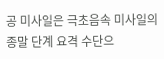공 미사일은 극초음속 미사일의 종말 단계 요격 수단으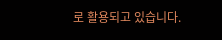로 활용되고 있습니다.